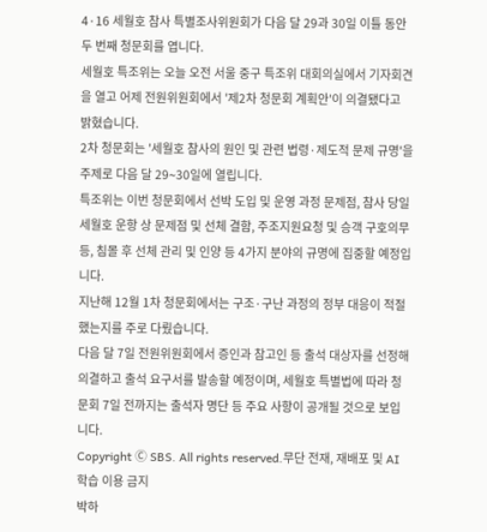4·16 세월호 참사 특별조사위원회가 다음 달 29과 30일 이틀 동안 두 번째 청문회를 엽니다.
세월호 특조위는 오늘 오전 서울 중구 특조위 대회의실에서 기자회견을 열고 어제 전원위원회에서 '제2차 청문회 계획안'이 의결됐다고 밝혔습니다.
2차 청문회는 '세월호 참사의 원인 및 관련 법령·제도적 문제 규명'을 주제로 다음 달 29∼30일에 열립니다.
특조위는 이번 청문회에서 선박 도입 및 운영 과정 문제점, 참사 당일 세월호 운항 상 문제점 및 선체 결함, 주조지원요청 및 승객 구호의무 등, 침몰 후 선체 관리 및 인양 등 4가지 분야의 규명에 집중할 예정입니다.
지난해 12월 1차 청문회에서는 구조·구난 과정의 정부 대응이 적절했는지를 주로 다뤘습니다.
다음 달 7일 전원위원회에서 증인과 참고인 등 출석 대상자를 선정해 의결하고 출석 요구서를 발송할 예정이며, 세월호 특별법에 따라 청문회 7일 전까지는 출석자 명단 등 주요 사항이 공개될 것으로 보입니다.
Copyright Ⓒ SBS. All rights reserved.무단 전재, 재배포 및 AI학습 이용 금지
박하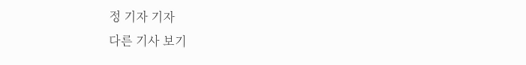정 기자 기자
다른 기사 보기